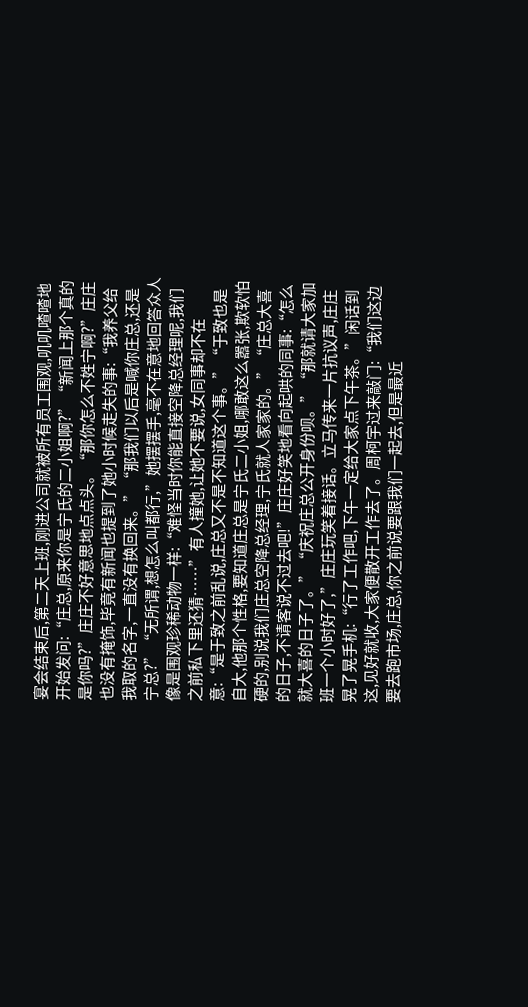宴会结束后,第二天上班,刚进公司就被所有员工围观,叽叽喳喳地开始发问:“庄总,原来你是宁氏的二小姐啊?”“新闻上那个真的是你吗?”庄庄不好意思地点点头。“那你怎么不姓宁啊?”庄庄也没有掩饰,毕竟有新闻也提到了她小时候走失的事:“我养父给我取的名字,一直没有换回来。”“那我们以后是喊你庄总,还是宁总?”“无所谓,想怎么叫都行,”她摆摆手,毫不在意地回答众人像是围观珍稀动物一样:“难怪当时你能直接空降总经理呢,我们之前私下里还猜……”有人撞她,让她不要说,女同事却不在意:“是于致之前乱说,庄总又不是不知道这个事。”“于致也是自大,他那个性格,要知道庄总是宁氏二小姐,哪敢这么嚣张,欺软怕硬的,别说我们庄总空降总经理,宁氏就人家家的。”“庄总大喜的日子,不请客说不过去吧!”庄庄好笑地看向起哄的同事:“怎么就大喜的日子了。”“庆祝庄总公开身份呗。”“那就请大家加班一个小时好了,”庄庄玩笑着接话。立马传来一片抗议声,庄庄晃了晃手机:“行了工作吧,下午一定给大家点下午茶。”闲话到这,见好就收,大家便散开工作去了。周柯宇过来敲门:“我们这边要去跑市场,庄总,你之前说要跟我们一起去,但是最近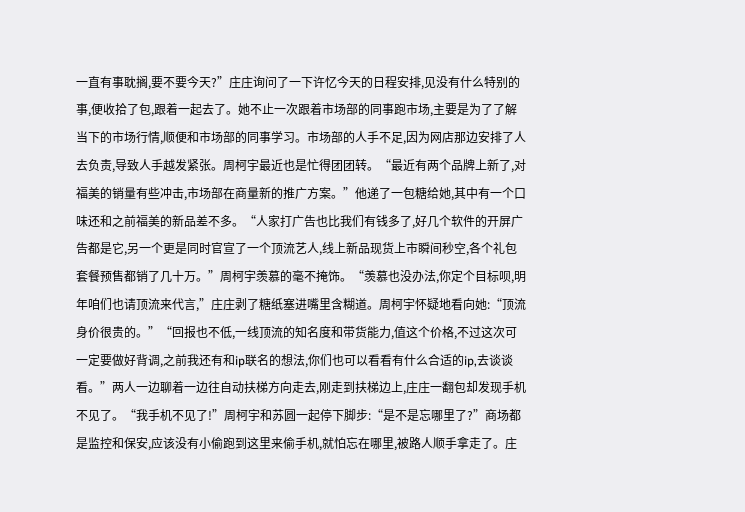一直有事耽搁,要不要今天?”庄庄询问了一下许忆今天的日程安排,见没有什么特别的事,便收拾了包,跟着一起去了。她不止一次跟着市场部的同事跑市场,主要是为了了解当下的市场行情,顺便和市场部的同事学习。市场部的人手不足,因为网店那边安排了人去负责,导致人手越发紧张。周柯宇最近也是忙得团团转。“最近有两个品牌上新了,对福美的销量有些冲击,市场部在商量新的推广方案。”他递了一包糖给她,其中有一个口味还和之前福美的新品差不多。“人家打广告也比我们有钱多了,好几个软件的开屏广告都是它,另一个更是同时官宣了一个顶流艺人,线上新品现货上市瞬间秒空,各个礼包套餐预售都销了几十万。”周柯宇羡慕的毫不掩饰。“羡慕也没办法,你定个目标呗,明年咱们也请顶流来代言,”庄庄剥了糖纸塞进嘴里含糊道。周柯宇怀疑地看向她:“顶流身价很贵的。”“回报也不低,一线顶流的知名度和带货能力,值这个价格,不过这次可一定要做好背调,之前我还有和ip联名的想法,你们也可以看看有什么合适的ip,去谈谈看。”两人一边聊着一边往自动扶梯方向走去,刚走到扶梯边上,庄庄一翻包却发现手机不见了。“我手机不见了!”周柯宇和苏圆一起停下脚步:“是不是忘哪里了?”商场都是监控和保安,应该没有小偷跑到这里来偷手机,就怕忘在哪里,被路人顺手拿走了。庄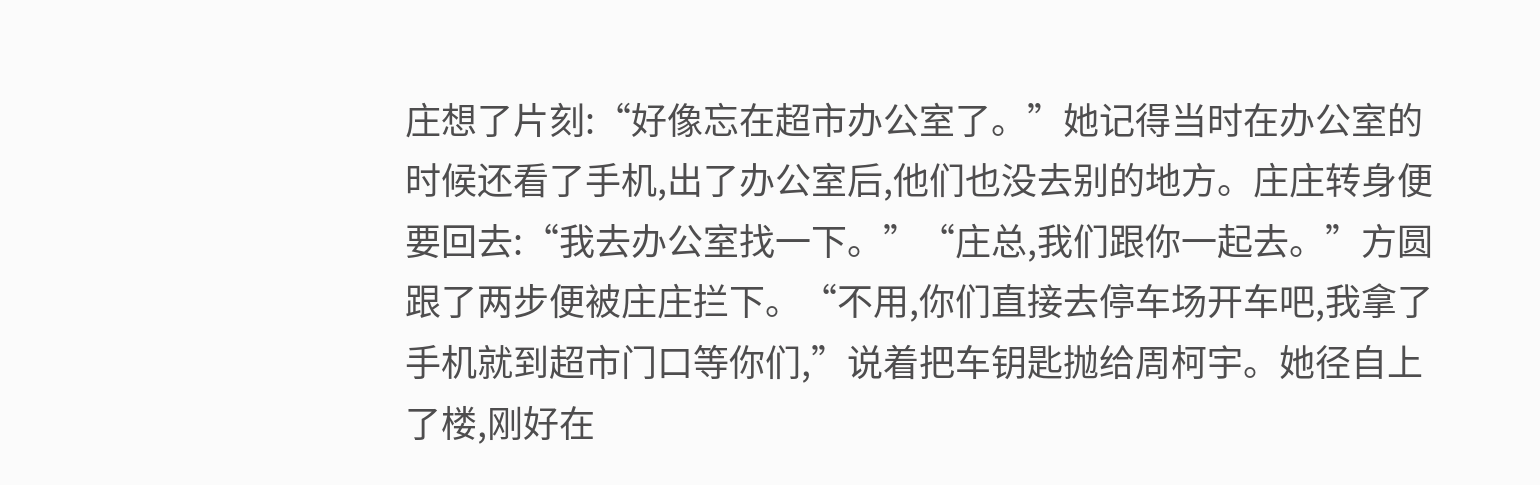庄想了片刻:“好像忘在超市办公室了。”她记得当时在办公室的时候还看了手机,出了办公室后,他们也没去别的地方。庄庄转身便要回去:“我去办公室找一下。”“庄总,我们跟你一起去。”方圆跟了两步便被庄庄拦下。“不用,你们直接去停车场开车吧,我拿了手机就到超市门口等你们,”说着把车钥匙抛给周柯宇。她径自上了楼,刚好在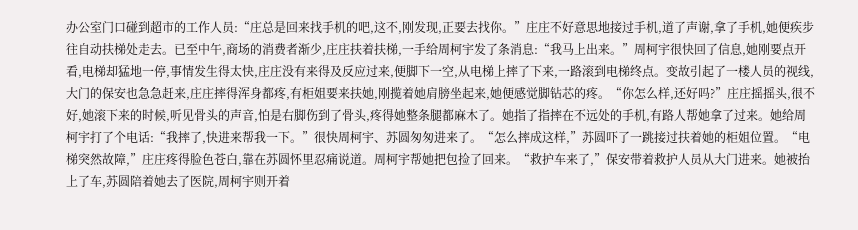办公室门口碰到超市的工作人员:“庄总是回来找手机的吧,这不,刚发现,正要去找你。”庄庄不好意思地接过手机,道了声谢,拿了手机,她便疾步往自动扶梯处走去。已至中午,商场的消费者渐少,庄庄扶着扶梯,一手给周柯宇发了条消息:“我马上出来。”周柯宇很快回了信息,她刚要点开看,电梯却猛地一停,事情发生得太快,庄庄没有来得及反应过来,便脚下一空,从电梯上摔了下来,一路滚到电梯终点。变故引起了一楼人员的视线,大门的保安也急急赶来,庄庄摔得浑身都疼,有柜姐要来扶她,刚揽着她肩膀坐起来,她便感觉脚钻芯的疼。“你怎么样,还好吗?”庄庄摇摇头,很不好,她滚下来的时候,听见骨头的声音,怕是右脚伤到了骨头,疼得她整条腿都麻木了。她指了指摔在不远处的手机,有路人帮她拿了过来。她给周柯宇打了个电话:“我摔了,快进来帮我一下。”很快周柯宇、苏圆匆匆进来了。“怎么摔成这样,”苏圆吓了一跳接过扶着她的柜姐位置。“电梯突然故障,”庄庄疼得脸色苍白,靠在苏圆怀里忍痛说道。周柯宇帮她把包捡了回来。“救护车来了,”保安带着救护人员从大门进来。她被抬上了车,苏圆陪着她去了医院,周柯宇则开着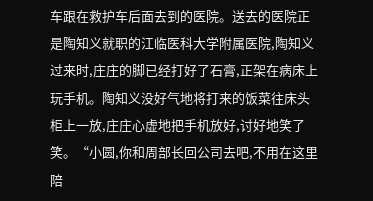车跟在救护车后面去到的医院。送去的医院正是陶知义就职的江临医科大学附属医院,陶知义过来时,庄庄的脚已经打好了石膏,正架在病床上玩手机。陶知义没好气地将打来的饭菜往床头柜上一放,庄庄心虚地把手机放好,讨好地笑了笑。“小圆,你和周部长回公司去吧,不用在这里陪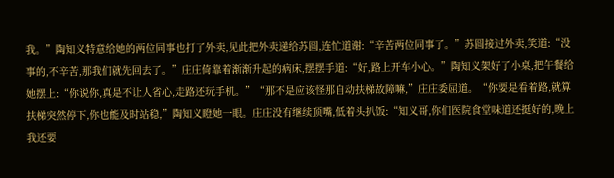我。”陶知义特意给她的两位同事也打了外卖,见此把外卖递给苏圆,连忙道谢:“辛苦两位同事了。”苏圆接过外卖,笑道:“没事的,不辛苦,那我们就先回去了。”庄庄倚靠着渐渐升起的病床,摆摆手道:“好,路上开车小心。”陶知义架好了小桌,把午餐给她摆上:“你说你,真是不让人省心,走路还玩手机。”“那不是应该怪那自动扶梯故障嘛,”庄庄委屈道。“你要是看着路,就算扶梯突然停下,你也能及时站稳,”陶知义瞪她一眼。庄庄没有继续顶嘴,低着头扒饭:“知义哥,你们医院食堂味道还挺好的,晚上我还要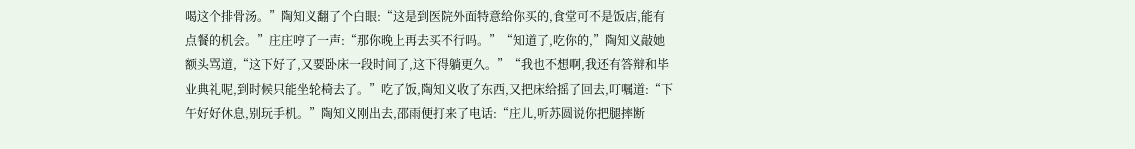喝这个排骨汤。”陶知义翻了个白眼:“这是到医院外面特意给你买的,食堂可不是饭店,能有点餐的机会。”庄庄哼了一声:“那你晚上再去买不行吗。”“知道了,吃你的,”陶知义敲她额头骂道,“这下好了,又要卧床一段时间了,这下得躺更久。”“我也不想啊,我还有答辩和毕业典礼呢,到时候只能坐轮椅去了。”吃了饭,陶知义收了东西,又把床给摇了回去,叮嘱道:“下午好好休息,别玩手机。”陶知义刚出去,邵雨便打来了电话:“庄儿,听苏圆说你把腿摔断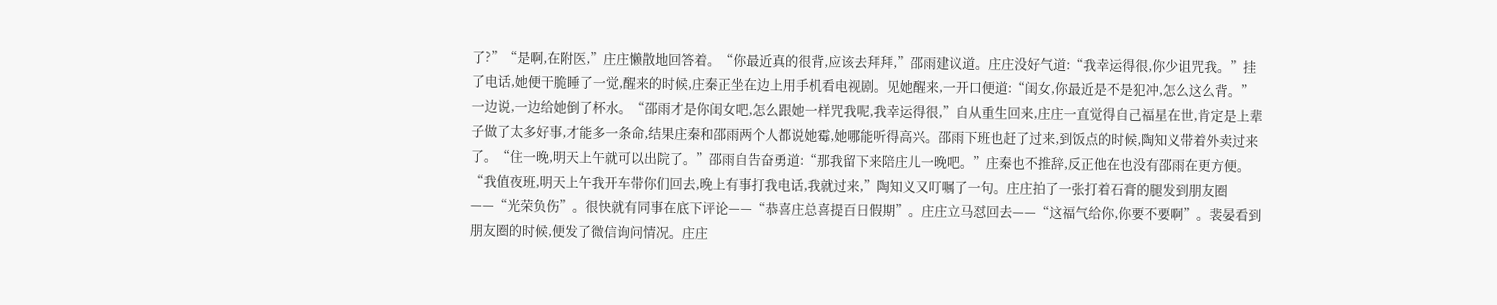了?”“是啊,在附医,”庄庄懒散地回答着。“你最近真的很背,应该去拜拜,”邵雨建议道。庄庄没好气道:“我幸运得很,你少诅咒我。”挂了电话,她便干脆睡了一觉,醒来的时候,庄秦正坐在边上用手机看电视剧。见她醒来,一开口便道:“闺女,你最近是不是犯冲,怎么这么背。”一边说,一边给她倒了杯水。“邵雨才是你闺女吧,怎么跟她一样咒我呢,我幸运得很,”自从重生回来,庄庄一直觉得自己福星在世,肯定是上辈子做了太多好事,才能多一条命,结果庄秦和邵雨两个人都说她霉,她哪能听得高兴。邵雨下班也赶了过来,到饭点的时候,陶知义带着外卖过来了。“住一晚,明天上午就可以出院了。”邵雨自告奋勇道:“那我留下来陪庄儿一晚吧。”庄秦也不推辞,反正他在也没有邵雨在更方便。“我值夜班,明天上午我开车带你们回去,晚上有事打我电话,我就过来,”陶知义又叮嘱了一句。庄庄拍了一张打着石膏的腿发到朋友圈——“光荣负伤”。很快就有同事在底下评论——“恭喜庄总喜提百日假期”。庄庄立马怼回去——“这福气给你,你要不要啊”。裴晏看到朋友圈的时候,便发了微信询问情况。庄庄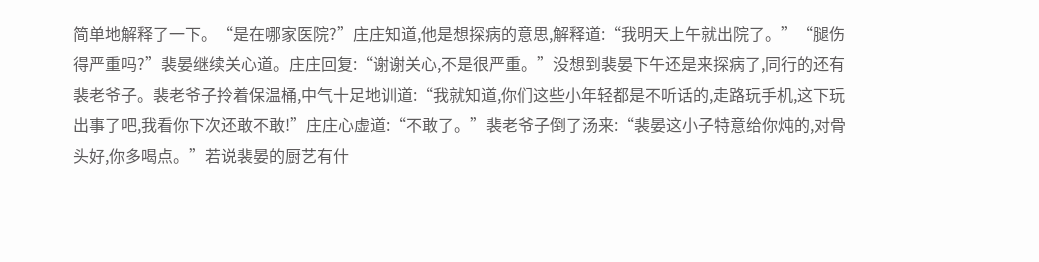简单地解释了一下。“是在哪家医院?”庄庄知道,他是想探病的意思,解释道:“我明天上午就出院了。”“腿伤得严重吗?”裴晏继续关心道。庄庄回复:“谢谢关心,不是很严重。”没想到裴晏下午还是来探病了,同行的还有裴老爷子。裴老爷子拎着保温桶,中气十足地训道:“我就知道,你们这些小年轻都是不听话的,走路玩手机,这下玩出事了吧,我看你下次还敢不敢!”庄庄心虚道:“不敢了。”裴老爷子倒了汤来:“裴晏这小子特意给你炖的,对骨头好,你多喝点。”若说裴晏的厨艺有什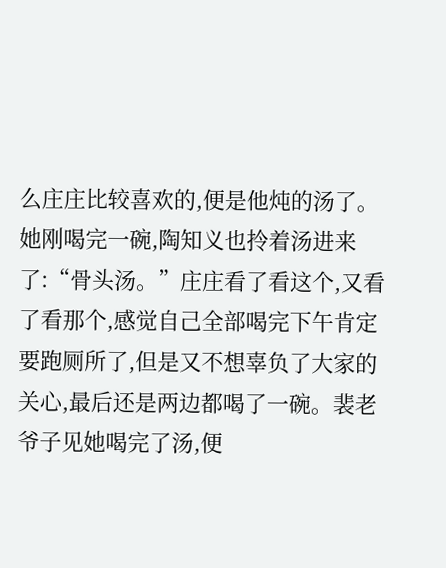么庄庄比较喜欢的,便是他炖的汤了。她刚喝完一碗,陶知义也拎着汤进来了:“骨头汤。”庄庄看了看这个,又看了看那个,感觉自己全部喝完下午肯定要跑厕所了,但是又不想辜负了大家的关心,最后还是两边都喝了一碗。裴老爷子见她喝完了汤,便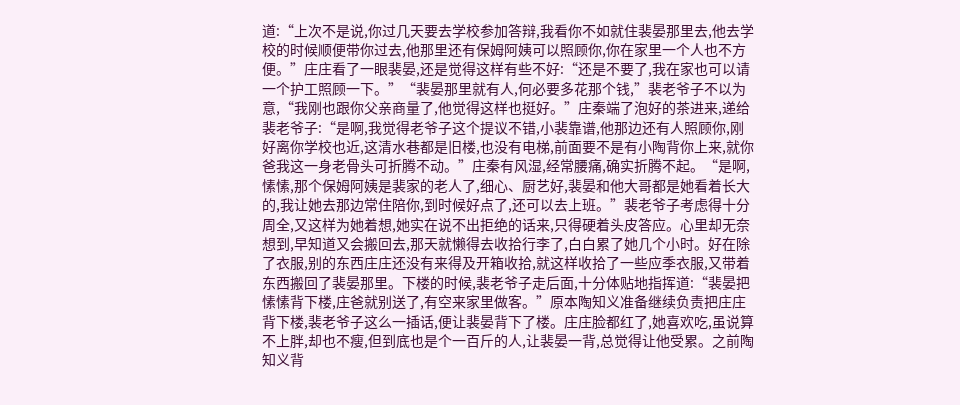道:“上次不是说,你过几天要去学校参加答辩,我看你不如就住裴晏那里去,他去学校的时候顺便带你过去,他那里还有保姆阿姨可以照顾你,你在家里一个人也不方便。”庄庄看了一眼裴晏,还是觉得这样有些不好:“还是不要了,我在家也可以请一个护工照顾一下。”“裴晏那里就有人,何必要多花那个钱,”裴老爷子不以为意,“我刚也跟你父亲商量了,他觉得这样也挺好。”庄秦端了泡好的茶进来,递给裴老爷子:“是啊,我觉得老爷子这个提议不错,小裴靠谱,他那边还有人照顾你,刚好离你学校也近,这清水巷都是旧楼,也没有电梯,前面要不是有小陶背你上来,就你爸我这一身老骨头可折腾不动。”庄秦有风湿,经常腰痛,确实折腾不起。“是啊,愫愫,那个保姆阿姨是裴家的老人了,细心、厨艺好,裴晏和他大哥都是她看着长大的,我让她去那边常住陪你,到时候好点了,还可以去上班。”裴老爷子考虑得十分周全,又这样为她着想,她实在说不出拒绝的话来,只得硬着头皮答应。心里却无奈想到,早知道又会搬回去,那天就懒得去收拾行李了,白白累了她几个小时。好在除了衣服,别的东西庄庄还没有来得及开箱收拾,就这样收拾了一些应季衣服,又带着东西搬回了裴晏那里。下楼的时候,裴老爷子走后面,十分体贴地指挥道:“裴晏把愫愫背下楼,庄爸就别送了,有空来家里做客。”原本陶知义准备继续负责把庄庄背下楼,裴老爷子这么一插话,便让裴晏背下了楼。庄庄脸都红了,她喜欢吃,虽说算不上胖,却也不瘦,但到底也是个一百斤的人,让裴晏一背,总觉得让他受累。之前陶知义背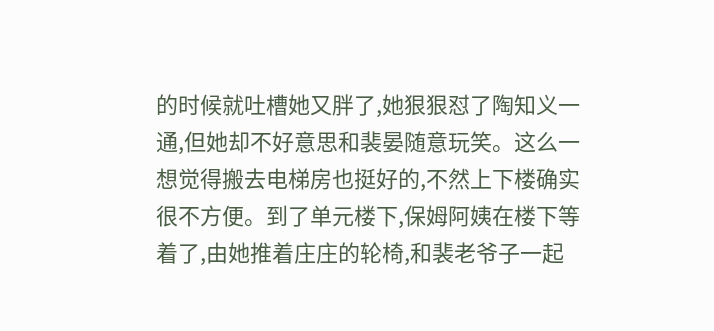的时候就吐槽她又胖了,她狠狠怼了陶知义一通,但她却不好意思和裴晏随意玩笑。这么一想觉得搬去电梯房也挺好的,不然上下楼确实很不方便。到了单元楼下,保姆阿姨在楼下等着了,由她推着庄庄的轮椅,和裴老爷子一起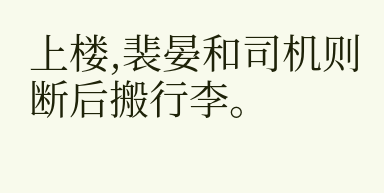上楼,裴晏和司机则断后搬行李。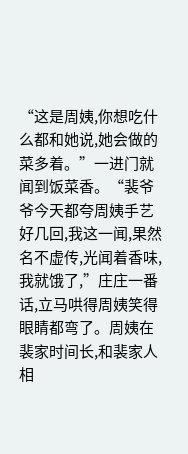“这是周姨,你想吃什么都和她说,她会做的菜多着。”一进门就闻到饭菜香。“裴爷爷今天都夸周姨手艺好几回,我这一闻,果然名不虚传,光闻着香味,我就饿了,”庄庄一番话,立马哄得周姨笑得眼睛都弯了。周姨在裴家时间长,和裴家人相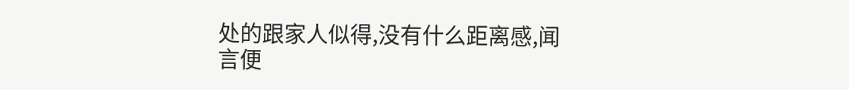处的跟家人似得,没有什么距离感,闻言便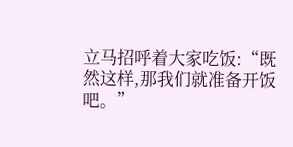立马招呼着大家吃饭:“既然这样,那我们就准备开饭吧。”